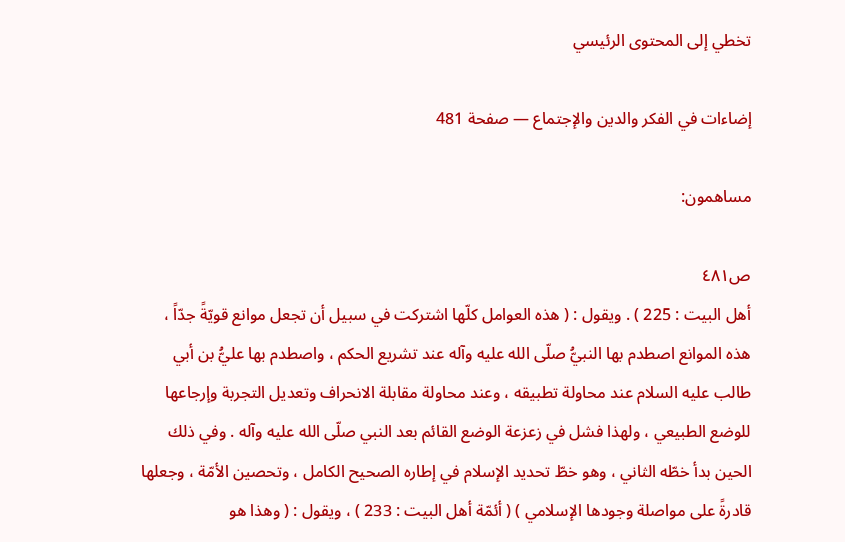تخطي إلى المحتوى الرئيسي

إضاءات في الفكر والدين والإجتماع — صفحة 481

مساهمون:

ص٤٨١
أهل البيت : 225 ) . ويقول : ( هذه العوامل كلّها اشتركت في سبيل أن تجعل موانع قويّةً جدّاً ، هذه الموانع اصطدم بها النبيُّ صلّى الله عليه وآله عند تشريع الحكم ، واصطدم بها عليُّ بن أبي طالب عليه السلام عند محاولة تطبيقه ، وعند محاولة مقابلة الانحراف وتعديل التجربة وإرجاعها للوضع الطبيعي ، ولهذا فشل في زعزعة الوضع القائم بعد النبي صلّى الله عليه وآله . وفي ذلك الحين بدأ خطّه الثاني ، وهو خطّ تحديد الإسلام في إطاره الصحيح الكامل ، وتحصين الأمّة ، وجعلها قادرةً على مواصلة وجودها الإسلامي ) ( أئمّة أهل البيت : 233 ) ، ويقول : ( وهذا هو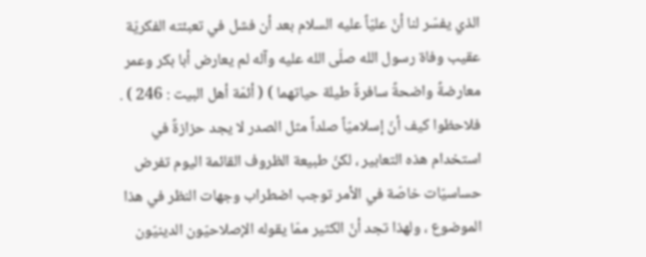الذي يفسّر لنا أنّ عليّاً عليه السلام بعد أن فشل في تعبئته الفكريّة عقيب وفاة رسول الله صلّى الله عليه وآله لم يعارض أبا بكر وعمر معارضةً واضحةً سافرةً طيلة حياتهما ) ( أئمّة أهل البيت : 246 ) . فلاحظوا كيف أنّ إسلاميّاً صلداً مثل الصدر لا يجد حزازةً في استخدام هذه التعابير ، لكنّ طبيعة الظروف القائمة اليوم تفرض حساسيّات خاصّة في الأمر توجب اضطراب وجهات النظر في هذا الموضوع ، ولهذا تجد أنّ الكثير ممّا يقوله الإصلاحيّون الدينيّون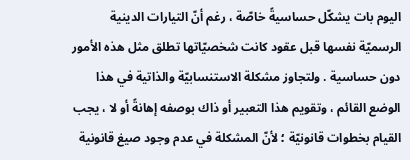اليوم بات يشكّل حساسيةً خاصّة ، رغم أنّ التيارات الدينية الرسميّة نفسها قبل عقود كانت شخصيّاتها تطلق مثل هذه الأمور دون حساسية . ولتجاوز مشكلة الاستنسابيّة والذاتية في هذا الوضع القائم ، وتقويم هذا التعبير أو ذاك بوصفه إهانةً أو لا ، يجب القيام بخطوات قانونيّة ؛ لأنّ المشكلة في عدم وجود صيغ قانونية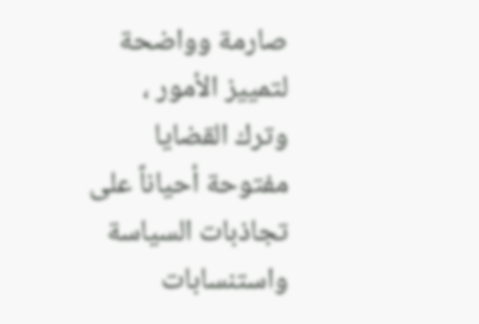صارمة وواضحة لتمييز الأمور ، وترك القضايا مفتوحة أحياناً على تجاذبات السياسة واستنسابات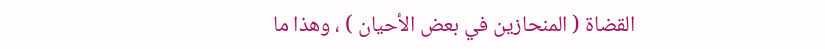القضاة ( المنحازين في بعض الأحيان ) ، وهذا ما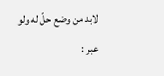لابد من وضع حلّ له ولو عبر :